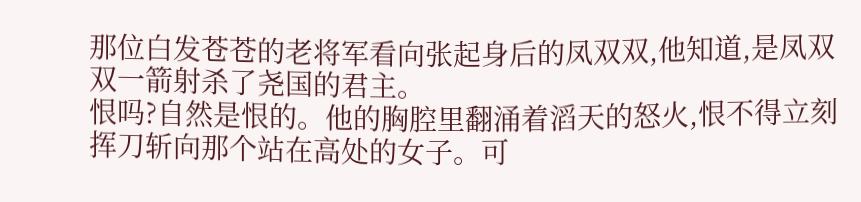那位白发苍苍的老将军看向张起身后的凤双双,他知道,是凤双双一箭射杀了尧国的君主。
恨吗?自然是恨的。他的胸腔里翻涌着滔天的怒火,恨不得立刻挥刀斩向那个站在高处的女子。可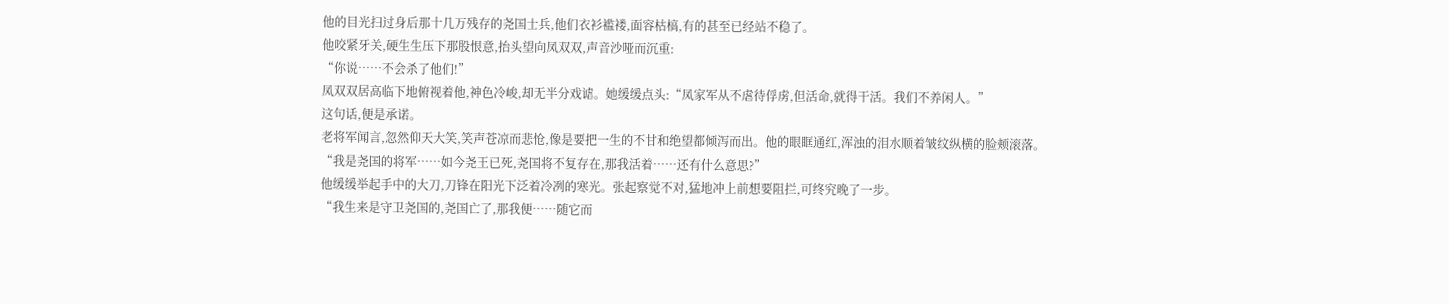他的目光扫过身后那十几万残存的尧国士兵,他们衣衫褴褛,面容枯槁,有的甚至已经站不稳了。
他咬紧牙关,硬生生压下那股恨意,抬头望向凤双双,声音沙哑而沉重:
“你说……不会杀了他们!”
凤双双居高临下地俯视着他,神色冷峻,却无半分戏谑。她缓缓点头:“凤家军从不虐待俘虏,但活命,就得干活。我们不养闲人。”
这句话,便是承诺。
老将军闻言,忽然仰天大笑,笑声苍凉而悲怆,像是要把一生的不甘和绝望都倾泻而出。他的眼眶通红,浑浊的泪水顺着皱纹纵横的脸颊滚落。
“我是尧国的将军……如今尧王已死,尧国将不复存在,那我活着……还有什么意思?”
他缓缓举起手中的大刀,刀锋在阳光下泛着冷冽的寒光。张起察觉不对,猛地冲上前想要阻拦,可终究晚了一步。
“我生来是守卫尧国的,尧国亡了,那我便……随它而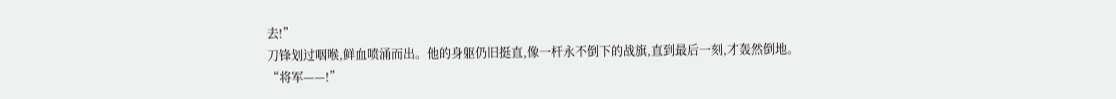去!”
刀锋划过咽喉,鲜血喷涌而出。他的身躯仍旧挺直,像一杆永不倒下的战旗,直到最后一刻,才轰然倒地。
“将军——!”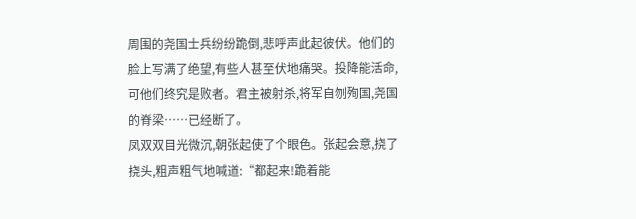周围的尧国士兵纷纷跪倒,悲呼声此起彼伏。他们的脸上写满了绝望,有些人甚至伏地痛哭。投降能活命,可他们终究是败者。君主被射杀,将军自刎殉国,尧国的脊梁……已经断了。
凤双双目光微沉,朝张起使了个眼色。张起会意,挠了挠头,粗声粗气地喊道:“都起来!跪着能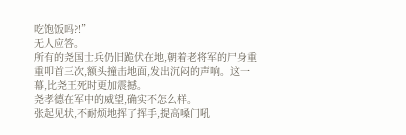吃饱饭吗?!”
无人应答。
所有的尧国士兵仍旧跪伏在地,朝着老将军的尸身重重叩首三次,额头撞击地面,发出沉闷的声响。这一幕,比尧王死时更加震撼。
尧孝德在军中的威望,确实不怎么样。
张起见状,不耐烦地挥了挥手,提高嗓门吼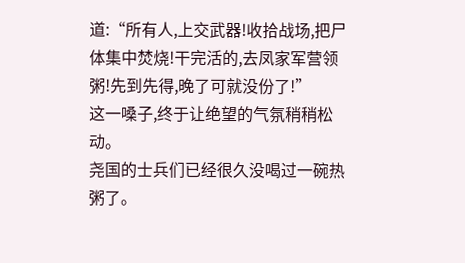道:“所有人,上交武器!收拾战场,把尸体集中焚烧!干完活的,去凤家军营领粥!先到先得,晚了可就没份了!”
这一嗓子,终于让绝望的气氛稍稍松动。
尧国的士兵们已经很久没喝过一碗热粥了。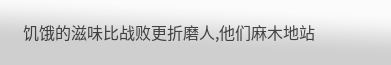饥饿的滋味比战败更折磨人,他们麻木地站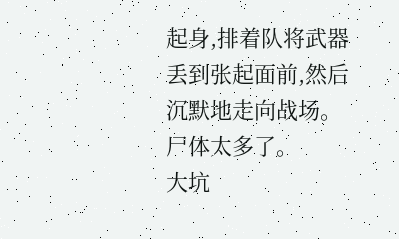起身,排着队将武器丢到张起面前,然后沉默地走向战场。
尸体太多了。
大坑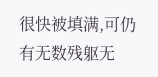很快被填满,可仍有无数残躯无